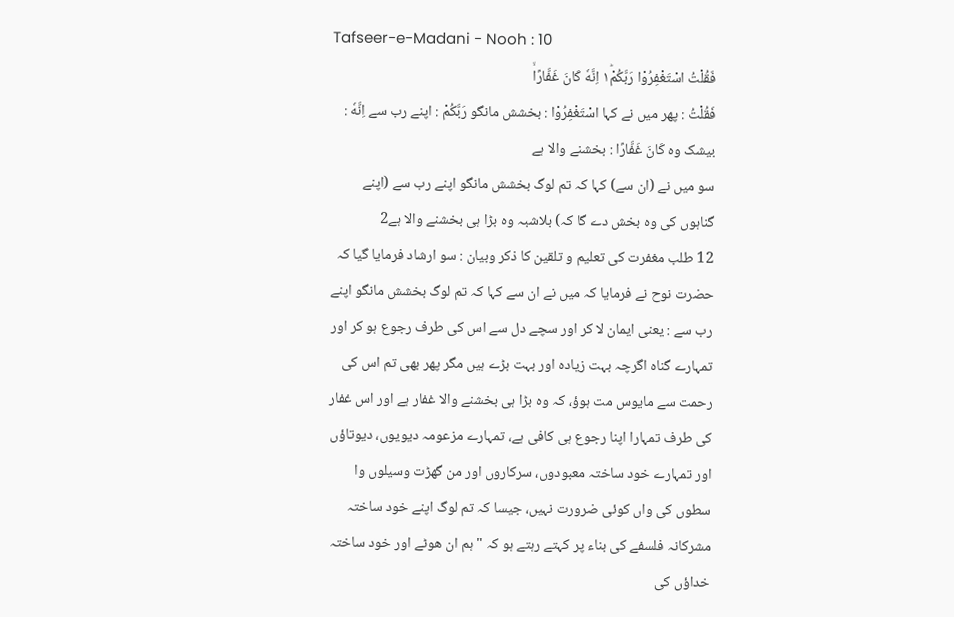Tafseer-e-Madani - Nooh : 10
فَقُلْتُ اسْتَغْفِرُوْا رَبَّكُمْ١ؕ اِنَّهٗ كَانَ غَفَّارًاۙ
فَقُلْتُ : پھر میں نے کہا اسْتَغْفِرُوْا : بخشش مانگو رَبَّكُمْ : اپنے رب سے اِنَّهٗ : بیشک وہ كَانَ غَفَّارًا : بخشنے والا ہے
سو میں نے (ان سے) کہا کہ تم لوگ بخشش مانگو اپنے رب سے (اپنے گناہوں کی وہ بخش دے گا کہ) بلاشبہ وہ بڑا ہی بخشنے والا ہے2
12 طلب مغفرت کی تعلیم و تلقین کا ذکر وبیان : سو ارشاد فرمایا گیا کہ حضرت نوح نے فرمایا کہ میں نے ان سے کہا کہ تم لوگ بخشش مانگو اپنے رب سے : یعنی ایمان لا کر اور سچے دل سے اس کی طرف رجوع ہو کر اور تمہارے گناہ اگرچہ بہت زیادہ اور بہت بڑے ہیں مگر پھر بھی تم اس کی رحمت سے مایوس مت ہوؤ، کہ وہ بڑا ہی بخشنے والا غفار ہے اور اس غفار کی طرف تمہارا اپنا رجوع ہی کافی ہے، تمہارے مزعومہ دیویوں، دیوتاؤں اور تمہارے خود ساختہ معبودوں، سرکاروں اور من گھڑت وسیلوں وا سطوں کی واں کوئی ضرورت نہیں، جیسا کہ تم لوگ اپنے خود ساختہ مشرکانہ فلسفے کی بناء پر کہتے رہتے ہو کہ " ہم ان ھوٹے اور خود ساختہ خداؤں کی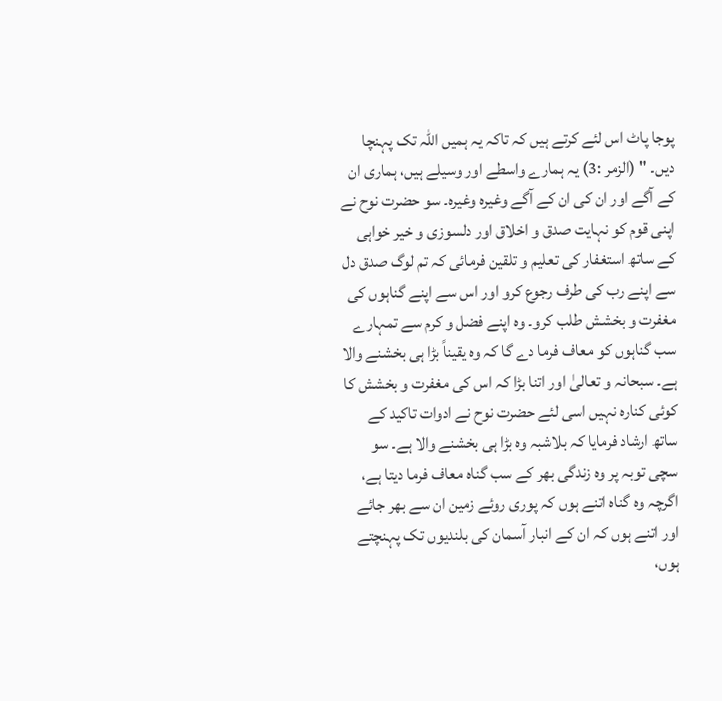پوجا پاٹ اس لئے کرتے ہیں کہ تاکہ یہ ہمیں اللہ تک پہنچا دیں۔ " (الزمر :3) یہ ہمارے واسطے اور وسیلے ہیں، ہماری ان کے آگے اور ان کی ان کے آگے وغیرہ وغیرہ۔ سو حضرت نوح نے اپنی قوم کو نہایت صدق و اخلاق اور دلسوزی و خیر خواہی کے ساتھ استغفار کی تعلیم و تلقین فرمائی کہ تم لوگ صدق دل سے اپنے رب کی طرف رجوع کرو اور اس سے اپنے گناہوں کی مغفرت و بخشش طلب کرو۔ وہ اپنے فضل و کرم سے تمہارے سب گناہوں کو معاف فرما دے گا کہ وہ یقیناً بڑا ہی بخشنے والا ہے۔ سبحانہ و تعالیٰ اور اتنا بڑا کہ اس کی مغفرت و بخشش کا کوئی کنارہ نہیں اسی لئے حضرت نوح نے ادوات تاکید کے ساتھ ارشاد فرمایا کہ بلاشبہ وہ بڑا ہی بخشنے والا ہے۔ سو سچی توبہ پر وہ زندگی بھر کے سب گناہ معاف فرما دیتا ہے، اگرچہ وہ گناہ اتنے ہوں کہ پوری روئے زمین ان سے بھر جائے اور اتنے ہوں کہ ان کے انبار آسمان کی بلندیوں تک پہنچتے ہوں،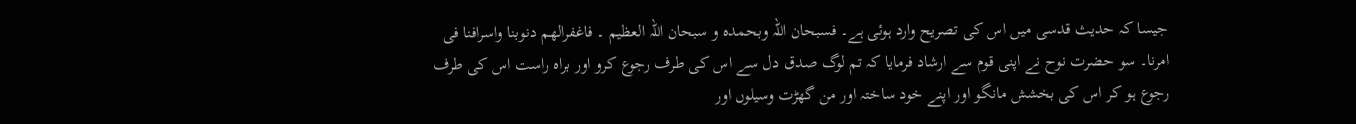جیسا کہ حدیث قدسی میں اس کی تصریح وارد ہوئی ہے۔ فسبحان اللہ وبحمدہ و سبحان اللہ العظیم ۔ فاغفرالھم دنوبنا واسرافنا فی امرنا۔ سو حضرت نوح نے اپنی قوم سے ارشاد فرمایا کہ تم لوگ صدق دل سے اس کی طرف رجوع کرو اور براہ راست اس کی طرف رجوع ہو کر اس کی بخشش مانگو اور اپنے خود ساختہ اور من گھڑت وسیلوں اور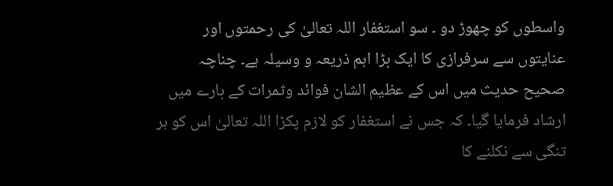واسطوں کو چھوڑ دو ۔ سو استغفار اللہ تعالیٰ کی رحمتوں اور عنایتوں سے سرفرازی کا ایک بڑا اہم ذریعہ و وسیلہ ہے۔ چناچہ صحیح حدیث میں اس کے عظیم الشان فوائد وثمرات کے بارے میں ارشاد فرمایا گیا۔ کہ جس نے استغفار کو لازم پکڑا اللہ تعالیٰ اس کو ہر تنگی سے نکلنے کا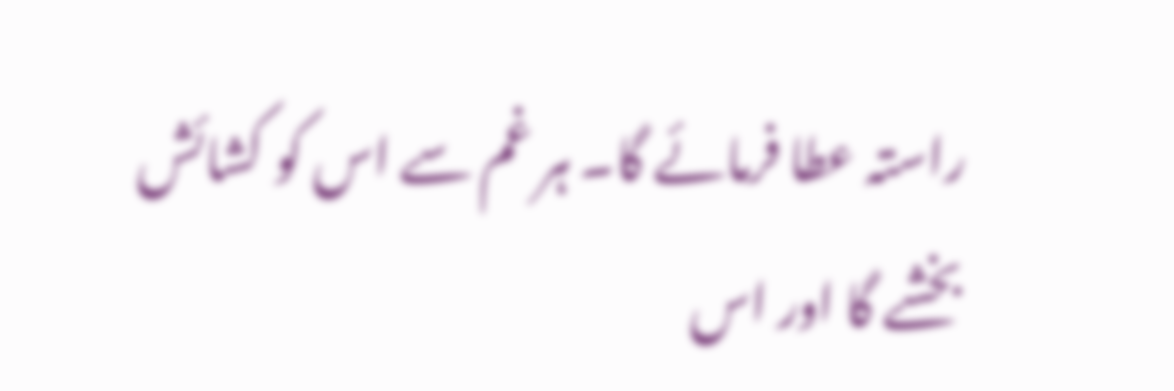راستہ عطا فرمائے گا۔ ہر غم سے اس کو کشائش بخشے گا اور اس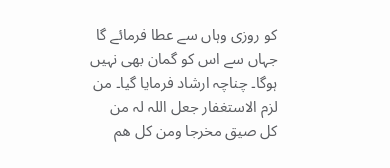کو روزی وہاں سے عطا فرمائے گا جہاں سے اس کو گمان بھی نہیں ہوگا۔ چناچہ ارشاد فرمایا گیا۔ من لزم الاستغفار جعل اللہ لہ من کل صیق مخرجا ومن کل ھم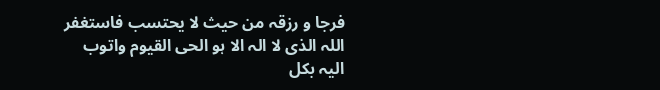فرجا و رزقہ من حیث لا یحتسب فاستغفر اللہ الذی لا الہ الا ہو الحی القیوم واتوب الیہ بکل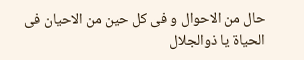حال من الاحوال و فی کل حین من الاحیان فی الحیاۃ یا ذوالجلال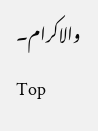والاکرام۔
Top